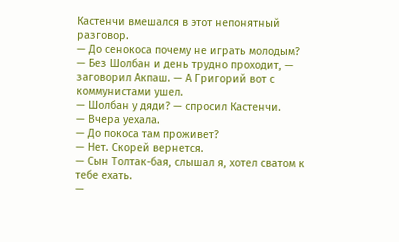Кастенчи вмешался в этот непонятный разговор.
— До сенокоса почему не играть молодым?
— Без Шолбан и день трудно проходит, — заговорил Акпаш. — А Григорий вот с коммунистами ушел.
— Шолбан у дяди? — спросил Кастенчи.
— Вчера уехала.
— До покоса там проживет?
— Нет. Скорей вернется.
— Сын Толтак-бая, слышал я, хотел сватом к тебе ехать.
—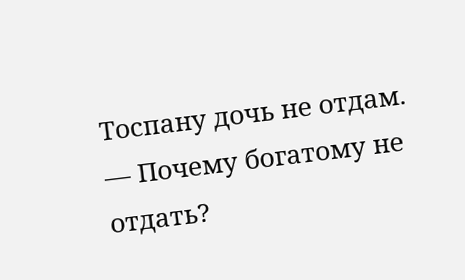Тоспану дочь не отдам.
— Почему богатому не отдать?